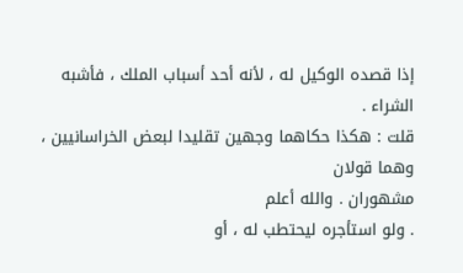إذا قصده الوكيل له ، لأنه أحد أسباب الملك ، فأشبه الشراء .
قلت : هكذا حكاهما وجهين تقليدا لبعض الخراسانيين ، وهما قولان
مشهوران . والله أعلم
. ولو استأجره ليحتطب له ، أو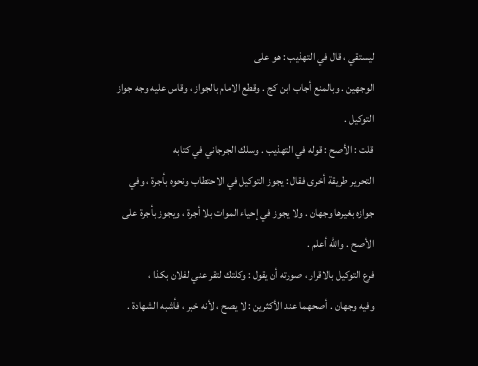ليستقي ، قال في التهذيب : هو على
الوجهين . وبالمنع أجاب ابن كج . وقطع الامام بالجواز ، وقاس عليه وجه جواز
التوكيل .
قلت : الأصح : قوله في التهذيب . وسلك الجرجاني في كتابه
التحرير طريقة أخرى فقال : يجوز التوكيل في الاحتطاب ونحوه بأجرة ، وفي
جوازه بغيرها وجهان . ولا يجوز في إحياء الموات بلا أجرة ، ويجوز بأجرة على
الأصح . والله أعلم .
فرع التوكيل بالاقرار ، صورته أن يقول : وكلتك لتقر عني لفلان بكذا ،
وفيه وجهان . أصحهما عند الأكثرين : لا يصح ، لأنه خبر ، فأشبه الشهادة .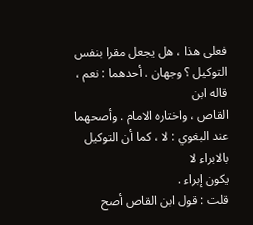فعلى هذا ، هل يجعل مقرا بنفس التوكيل ؟ وجهان . أحدهما : نعم ، قاله ابن
القاص ، واختاره الامام . وأصحهما عند البغوي : لا ، كما أن التوكيل بالابراء لا
يكون إبراء .
قلت : قول ابن القاص أصح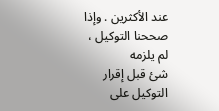عند الأكثرين . وإذا صححنا التوكيل ، لم يلزمه
شئ قبل إقرار التوكيل على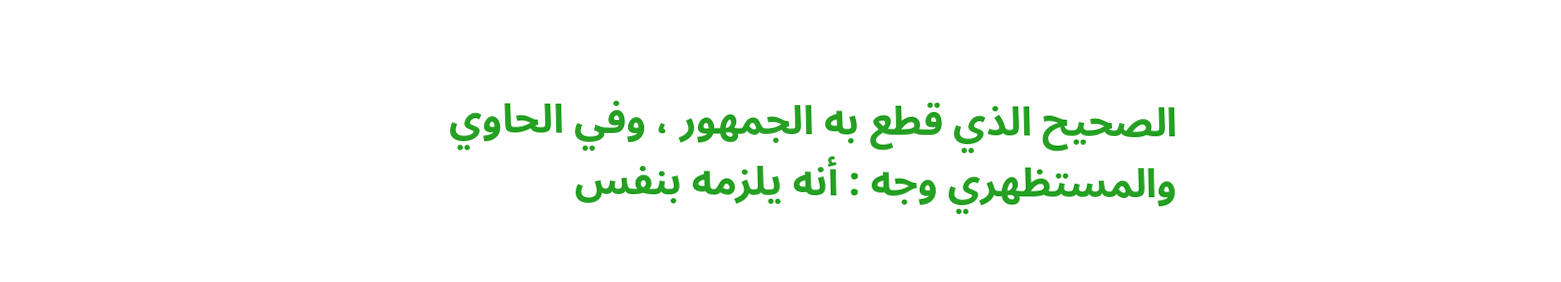الصحيح الذي قطع به الجمهور ، وفي الحاوي
والمستظهري وجه : أنه يلزمه بنفس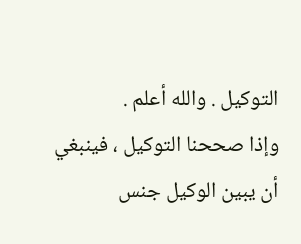التوكيل . والله أعلم .
وإذا صححنا التوكيل ، فينبغي أن يبين الوكيل جنس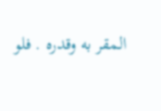المقر به وقدره . فلو